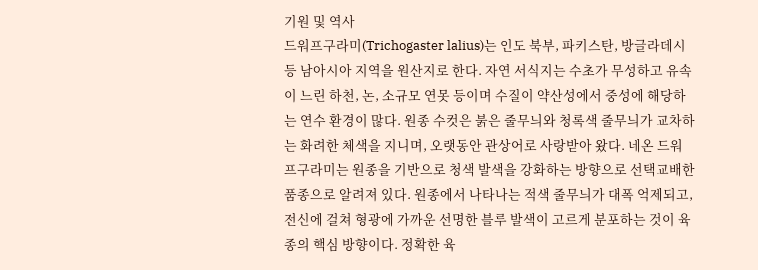기원 및 역사
드워프구라미(Trichogaster lalius)는 인도 북부, 파키스탄, 방글라데시 등 남아시아 지역을 원산지로 한다. 자연 서식지는 수초가 무성하고 유속이 느린 하천, 논, 소규모 연못 등이며 수질이 약산성에서 중성에 해당하는 연수 환경이 많다. 원종 수컷은 붉은 줄무늬와 청록색 줄무늬가 교차하는 화려한 체색을 지니며, 오랫동안 관상어로 사랑받아 왔다. 네온 드워프구라미는 원종을 기반으로 청색 발색을 강화하는 방향으로 선택교배한 품종으로 알려져 있다. 원종에서 나타나는 적색 줄무늬가 대폭 억제되고, 전신에 걸쳐 형광에 가까운 선명한 블루 발색이 고르게 분포하는 것이 육종의 핵심 방향이다. 정확한 육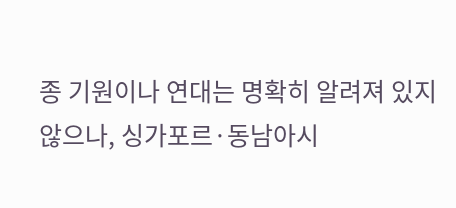종 기원이나 연대는 명확히 알려져 있지 않으나, 싱가포르·동남아시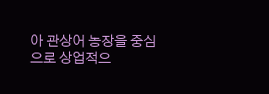아 관상어 농장을 중심으로 상업적으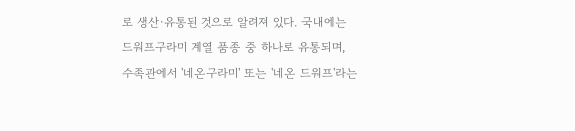로 생산·유통된 것으로 알려져 있다. 국내에는 드워프구라미 계열 품종 중 하나로 유통되며, 수족관에서 '네온구라미' 또는 '네온 드워프'라는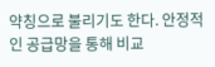약칭으로 불리기도 한다. 안정적인 공급망을 통해 비교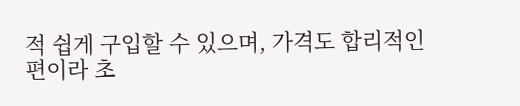적 쉽게 구입할 수 있으며, 가격도 합리적인 편이라 초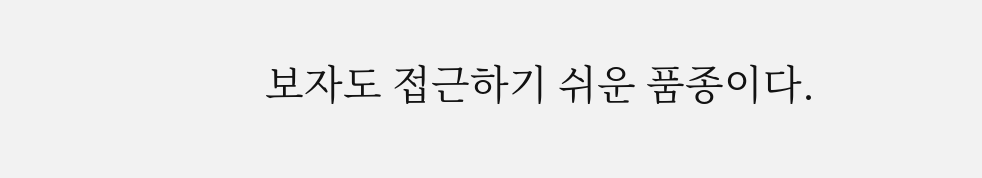보자도 접근하기 쉬운 품종이다.